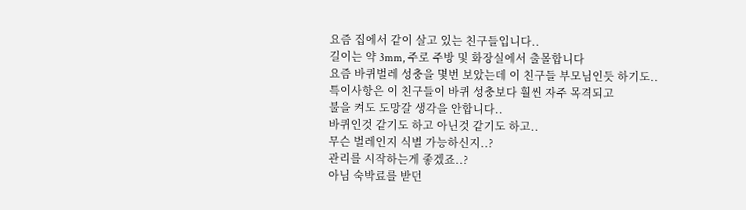요즘 집에서 같이 살고 있는 친구들입니다..
길이는 약 3mm, 주로 주방 및 화장실에서 출몰합니다
요즘 바퀴벌레 성충을 몇번 보았는데 이 친구들 부모님인듯 하기도..
특이사항은 이 친구들이 바퀴 성충보다 훨씬 자주 목격되고
불을 켜도 도망갈 생각을 안합니다..
바퀴인것 같기도 하고 아닌것 같기도 하고..
무슨 벌레인지 식별 가능하신지..?
관리를 시작하는게 좋겠죠..?
아님 숙박료를 받던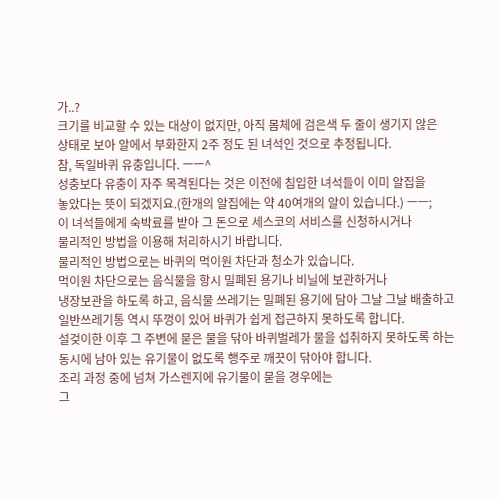가..?
크기를 비교할 수 있는 대상이 없지만, 아직 몸체에 검은색 두 줄이 생기지 않은
상태로 보아 알에서 부화한지 2주 정도 된 녀석인 것으로 추정됩니다.
참, 독일바퀴 유충입니다. ㅡㅡ^
성충보다 유충이 자주 목격된다는 것은 이전에 침입한 녀석들이 이미 알집을
놓았다는 뜻이 되겠지요.(한개의 알집에는 약 40여개의 알이 있습니다.) ㅡㅡ;
이 녀석들에게 숙박료를 받아 그 돈으로 세스코의 서비스를 신청하시거나
물리적인 방법을 이용해 처리하시기 바랍니다.
물리적인 방법으로는 바퀴의 먹이원 차단과 청소가 있습니다.
먹이원 차단으로는 음식물을 항시 밀폐된 용기나 비닐에 보관하거나
냉장보관을 하도록 하고, 음식물 쓰레기는 밀폐된 용기에 담아 그날 그날 배출하고
일반쓰레기통 역시 뚜껑이 있어 바퀴가 쉽게 접근하지 못하도록 합니다.
설겆이한 이후 그 주변에 묻은 물을 닦아 바퀴벌레가 물을 섭취하지 못하도록 하는
동시에 남아 있는 유기물이 없도록 행주로 깨끗이 닦아야 합니다.
조리 과정 중에 넘쳐 가스렌지에 유기물이 묻을 경우에는
그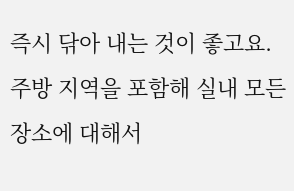즉시 닦아 내는 것이 좋고요.
주방 지역을 포함해 실내 모든 장소에 대해서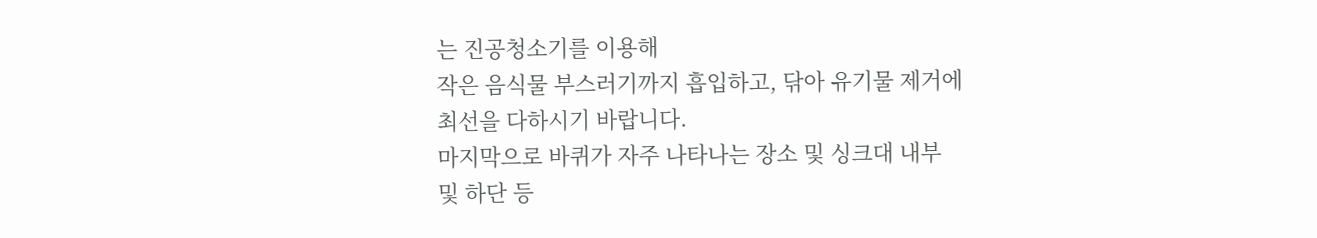는 진공청소기를 이용해
작은 음식물 부스러기까지 흡입하고, 닦아 유기물 제거에 최선을 다하시기 바랍니다.
마지막으로 바퀴가 자주 나타나는 장소 및 싱크대 내부 및 하단 등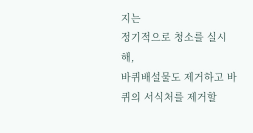지는
정기적으로 청소를 실시해,
바퀴배설물도 제거하고 바퀴의 서식처를 제거할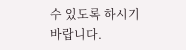수 있도록 하시기 바랍니다.